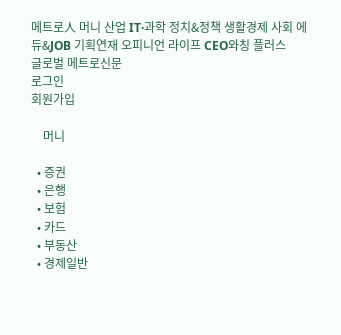메트로人 머니 산업 IT·과학 정치&정책 생활경제 사회 에듀&JOB 기획연재 오피니언 라이프 CEO와칭 플러스
글로벌 메트로신문
로그인
회원가입

    머니

  • 증권
  • 은행
  • 보험
  • 카드
  • 부동산
  • 경제일반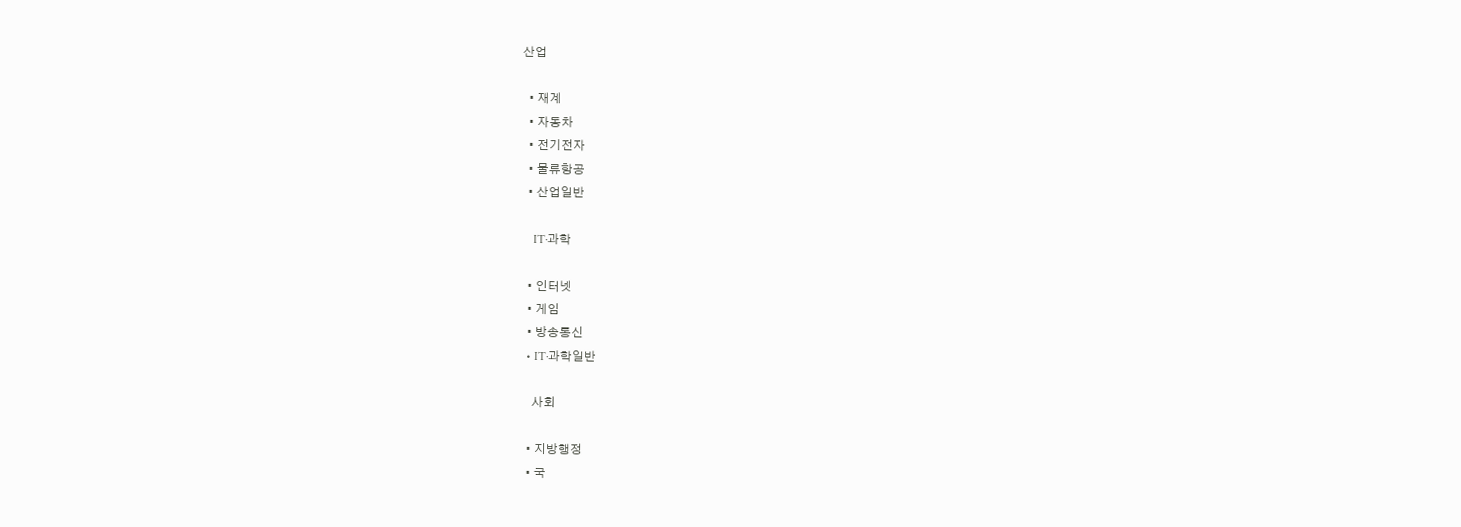산업

  • 재계
  • 자동차
  • 전기전자
  • 물류항공
  • 산업일반

    IT·과학

  • 인터넷
  • 게임
  • 방송통신
  • IT·과학일반

    사회

  • 지방행정
  • 국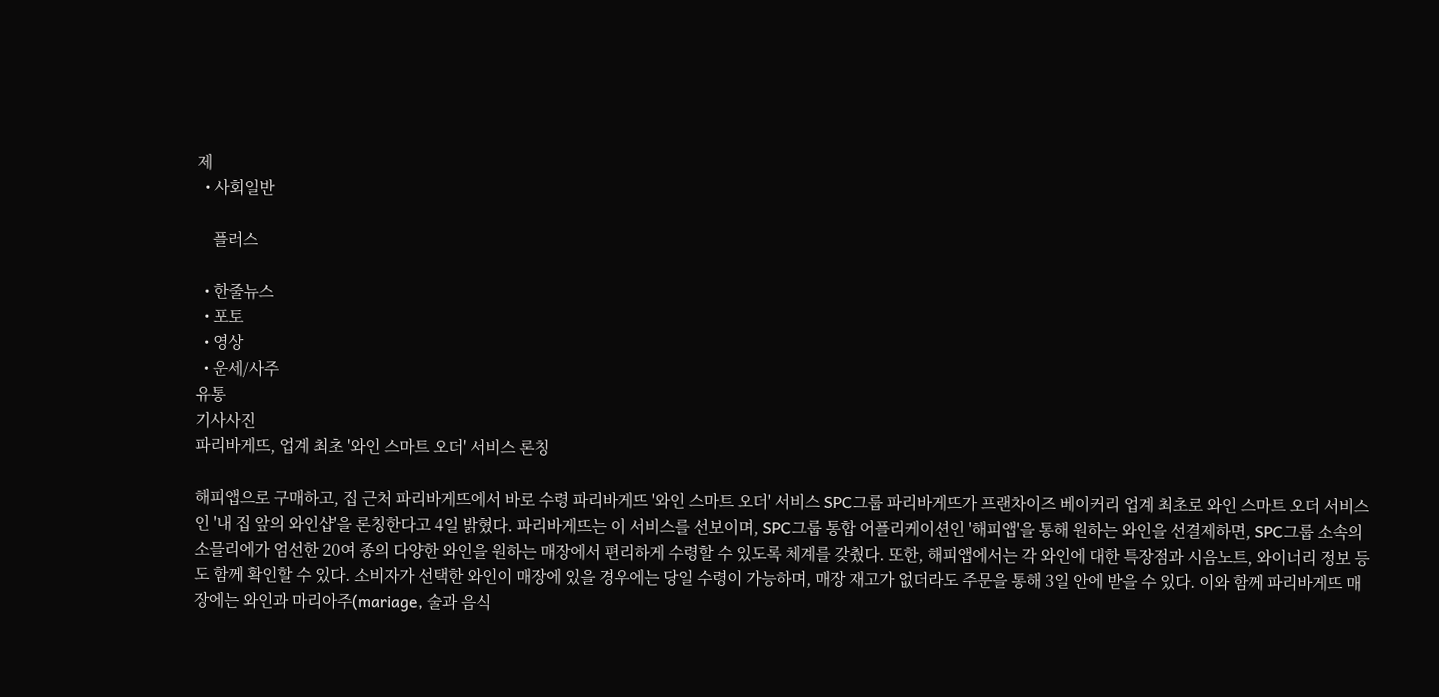제
  • 사회일반

    플러스

  • 한줄뉴스
  • 포토
  • 영상
  • 운세/사주
유통
기사사진
파리바게뜨, 업계 최초 '와인 스마트 오더' 서비스 론칭

해피앱으로 구매하고, 집 근처 파리바게뜨에서 바로 수령 파리바게뜨 '와인 스마트 오더' 서비스 SPC그룹 파리바게뜨가 프랜차이즈 베이커리 업계 최초로 와인 스마트 오더 서비스인 '내 집 앞의 와인샵'을 론칭한다고 4일 밝혔다. 파리바게뜨는 이 서비스를 선보이며, SPC그룹 통합 어플리케이션인 '해피앱'을 통해 원하는 와인을 선결제하면, SPC그룹 소속의 소믈리에가 엄선한 20여 종의 다양한 와인을 원하는 매장에서 편리하게 수령할 수 있도록 체계를 갖췄다. 또한, 해피앱에서는 각 와인에 대한 특장점과 시음노트, 와이너리 정보 등도 함께 확인할 수 있다. 소비자가 선택한 와인이 매장에 있을 경우에는 당일 수령이 가능하며, 매장 재고가 없더라도 주문을 통해 3일 안에 받을 수 있다. 이와 함께 파리바게뜨 매장에는 와인과 마리아주(mariage, 술과 음식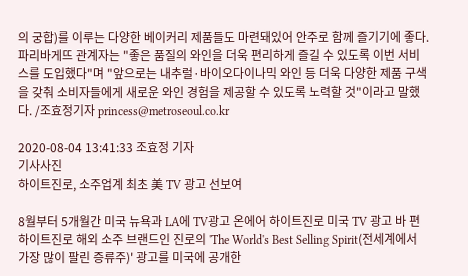의 궁합)를 이루는 다양한 베이커리 제품들도 마련돼있어 안주로 함께 즐기기에 좋다. 파리바게뜨 관계자는 "좋은 품질의 와인을 더욱 편리하게 즐길 수 있도록 이번 서비스를 도입했다"며 "앞으로는 내추럴·바이오다이나믹 와인 등 더욱 다양한 제품 구색을 갖춰 소비자들에게 새로운 와인 경험을 제공할 수 있도록 노력할 것"이라고 말했다. /조효정기자 princess@metroseoul.co.kr

2020-08-04 13:41:33 조효정 기자
기사사진
하이트진로, 소주업계 최초 美 TV 광고 선보여

8월부터 5개월간 미국 뉴욕과 LA에 TV광고 온에어 하이트진로 미국 TV 광고 바 편 하이트진로 해외 소주 브랜드인 진로의 'The World's Best Selling Spirit(전세계에서 가장 많이 팔린 증류주)' 광고를 미국에 공개한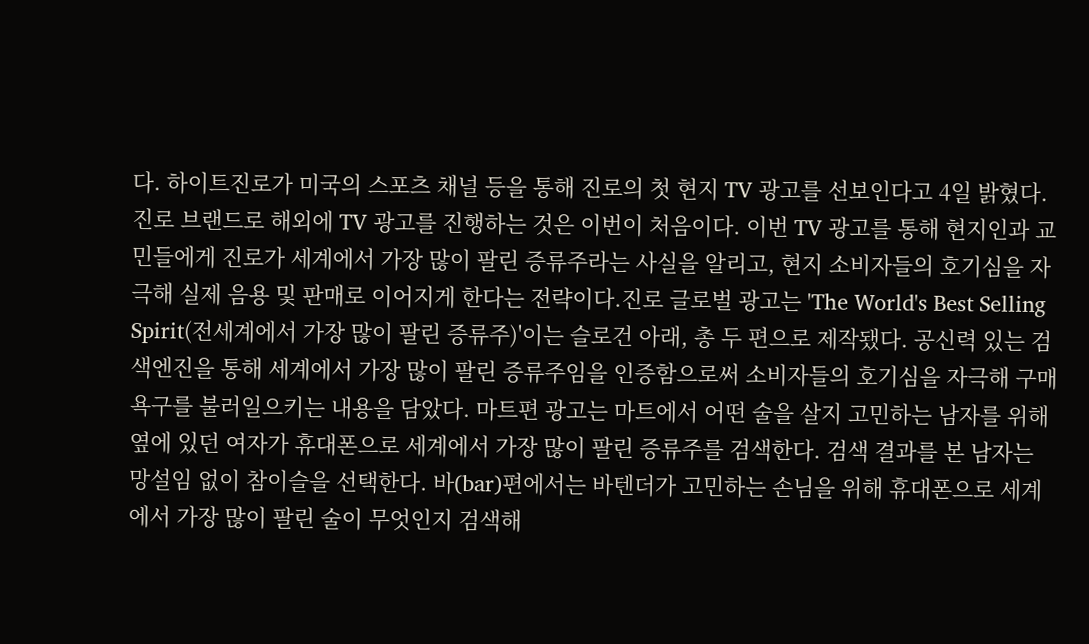다. 하이트진로가 미국의 스포츠 채널 등을 통해 진로의 첫 현지 TV 광고를 선보인다고 4일 밝혔다. 진로 브랜드로 해외에 TV 광고를 진행하는 것은 이번이 처음이다. 이번 TV 광고를 통해 현지인과 교민들에게 진로가 세계에서 가장 많이 팔린 증류주라는 사실을 알리고, 현지 소비자들의 호기심을 자극해 실제 음용 및 판매로 이어지게 한다는 전략이다.진로 글로벌 광고는 'The World's Best Selling Spirit(전세계에서 가장 많이 팔린 증류주)'이는 슬로건 아래, 총 두 편으로 제작됐다. 공신력 있는 검색엔진을 통해 세계에서 가장 많이 팔린 증류주임을 인증함으로써 소비자들의 호기심을 자극해 구매욕구를 불러일으키는 내용을 담았다. 마트편 광고는 마트에서 어떤 술을 살지 고민하는 남자를 위해 옆에 있던 여자가 휴대폰으로 세계에서 가장 많이 팔린 증류주를 검색한다. 검색 결과를 본 남자는 망설임 없이 참이슬을 선택한다. 바(bar)편에서는 바텐더가 고민하는 손님을 위해 휴대폰으로 세계에서 가장 많이 팔린 술이 무엇인지 검색해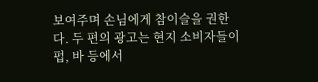보여주며 손님에게 참이슬을 권한다. 두 편의 광고는 현지 소비자들이 펍, 바 등에서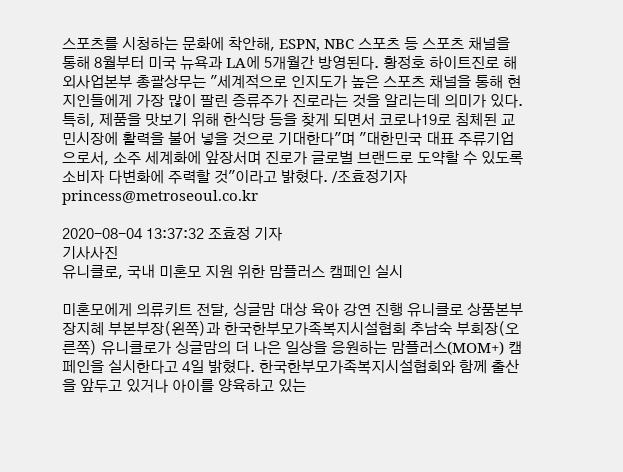스포츠를 시청하는 문화에 착안해, ESPN, NBC 스포츠 등 스포츠 채널을 통해 8월부터 미국 뉴욕과 LA에 5개월간 방영된다. 황정호 하이트진로 해외사업본부 총괄상무는 "세계적으로 인지도가 높은 스포츠 채널을 통해 현지인들에게 가장 많이 팔린 증류주가 진로라는 것을 알리는데 의미가 있다. 특히, 제품을 맛보기 위해 한식당 등을 찾게 되면서 코로나19로 침체된 교민시장에 활력을 불어 넣을 것으로 기대한다"며 "대한민국 대표 주류기업으로서, 소주 세계화에 앞장서며 진로가 글로벌 브랜드로 도약할 수 있도록 소비자 다변화에 주력할 것"이라고 밝혔다. /조효정기자 princess@metroseoul.co.kr

2020-08-04 13:37:32 조효정 기자
기사사진
유니클로, 국내 미혼모 지원 위한 맘플러스 캠페인 실시

미혼모에게 의류키트 전달, 싱글맘 대상 육아 강연 진행 유니클로 상품본부 장지혜 부본부장(왼쪽)과 한국한부모가족복지시설협회 추남숙 부회장(오른쪽) 유니클로가 싱글맘의 더 나은 일상을 응원하는 맘플러스(MOM+) 캠페인을 실시한다고 4일 밝혔다. 한국한부모가족복지시설협회와 함께 출산을 앞두고 있거나 아이를 양육하고 있는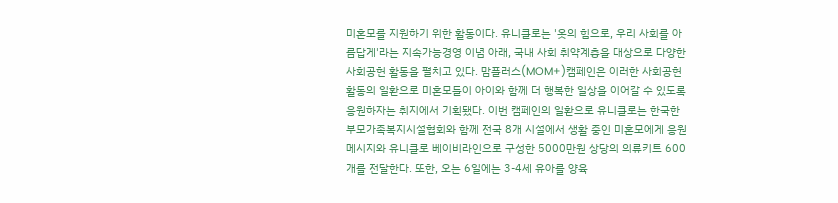미혼모를 지원하기 위한 활동이다. 유니클로는 '옷의 힘으로, 우리 사회를 아름답게'라는 지속가능경영 이념 아래, 국내 사회 취약계층을 대상으로 다양한 사회공헌 활동을 펼치고 있다. 맘플러스(MOM+)캠페인은 이러한 사회공헌 활동의 일환으로 미혼모들이 아이와 함께 더 행복한 일상을 이어갈 수 있도록 응원하자는 취지에서 기획됐다. 이번 캠페인의 일환으로 유니클로는 한국한부모가족복지시설협회와 함께 전국 8개 시설에서 생활 중인 미혼모에게 응원 메시지와 유니클로 베이비라인으로 구성한 5000만원 상당의 의류키트 600개를 전달한다. 또한, 오는 6일에는 3-4세 유아를 양육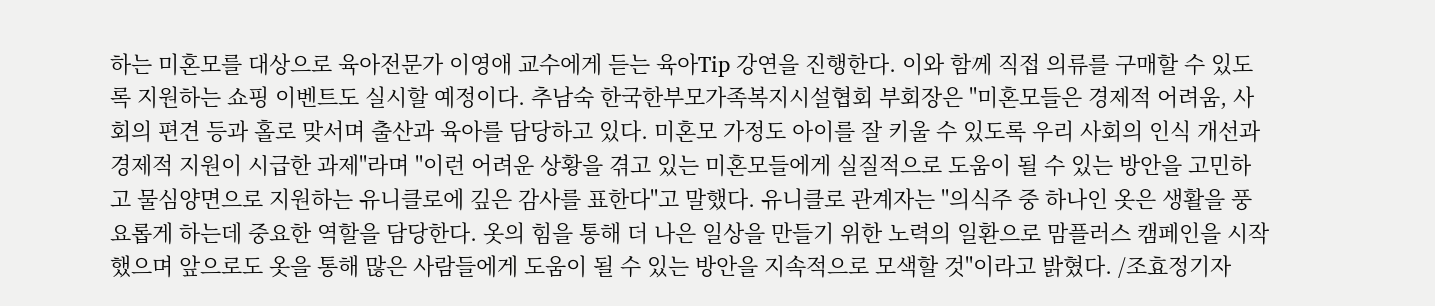하는 미혼모를 대상으로 육아전문가 이영애 교수에게 듣는 육아Tip 강연을 진행한다. 이와 함께 직접 의류를 구매할 수 있도록 지원하는 쇼핑 이벤트도 실시할 예정이다. 추남숙 한국한부모가족복지시설협회 부회장은 "미혼모들은 경제적 어려움, 사회의 편견 등과 홀로 맞서며 출산과 육아를 담당하고 있다. 미혼모 가정도 아이를 잘 키울 수 있도록 우리 사회의 인식 개선과 경제적 지원이 시급한 과제"라며 "이런 어려운 상황을 겪고 있는 미혼모들에게 실질적으로 도움이 될 수 있는 방안을 고민하고 물심양면으로 지원하는 유니클로에 깊은 감사를 표한다"고 말했다. 유니클로 관계자는 "의식주 중 하나인 옷은 생활을 풍요롭게 하는데 중요한 역할을 담당한다. 옷의 힘을 통해 더 나은 일상을 만들기 위한 노력의 일환으로 맘플러스 캠페인을 시작했으며 앞으로도 옷을 통해 많은 사람들에게 도움이 될 수 있는 방안을 지속적으로 모색할 것"이라고 밝혔다. /조효정기자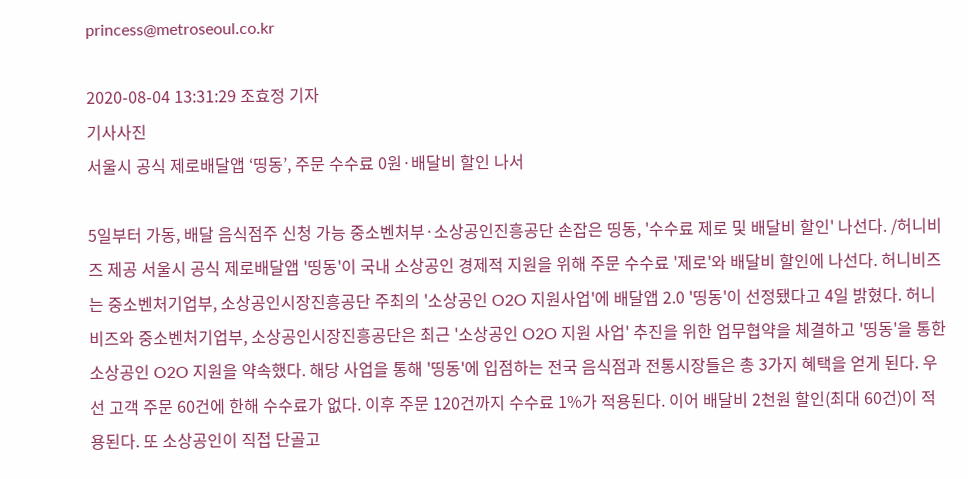princess@metroseoul.co.kr

2020-08-04 13:31:29 조효정 기자
기사사진
서울시 공식 제로배달앱 ‘띵동’, 주문 수수료 0원·배달비 할인 나서

5일부터 가동, 배달 음식점주 신청 가능 중소벤처부·소상공인진흥공단 손잡은 띵동, '수수료 제로 및 배달비 할인' 나선다. /허니비즈 제공 서울시 공식 제로배달앱 '띵동'이 국내 소상공인 경제적 지원을 위해 주문 수수료 '제로'와 배달비 할인에 나선다. 허니비즈는 중소벤처기업부, 소상공인시장진흥공단 주최의 '소상공인 O2O 지원사업'에 배달앱 2.0 '띵동'이 선정됐다고 4일 밝혔다. 허니비즈와 중소벤처기업부, 소상공인시장진흥공단은 최근 '소상공인 O2O 지원 사업' 추진을 위한 업무협약을 체결하고 '띵동'을 통한 소상공인 O2O 지원을 약속했다. 해당 사업을 통해 '띵동'에 입점하는 전국 음식점과 전통시장들은 총 3가지 혜택을 얻게 된다. 우선 고객 주문 60건에 한해 수수료가 없다. 이후 주문 120건까지 수수료 1%가 적용된다. 이어 배달비 2천원 할인(최대 60건)이 적용된다. 또 소상공인이 직접 단골고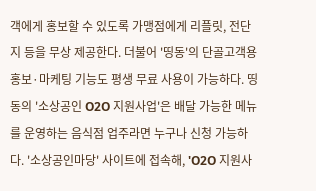객에게 홍보할 수 있도록 가맹점에게 리플릿, 전단지 등을 무상 제공한다. 더불어 '띵동'의 단골고객용 홍보·마케팅 기능도 평생 무료 사용이 가능하다. 띵동의 '소상공인 O2O 지원사업'은 배달 가능한 메뉴를 운영하는 음식점 업주라면 누구나 신청 가능하다. '소상공인마당' 사이트에 접속해, 'O2O 지원사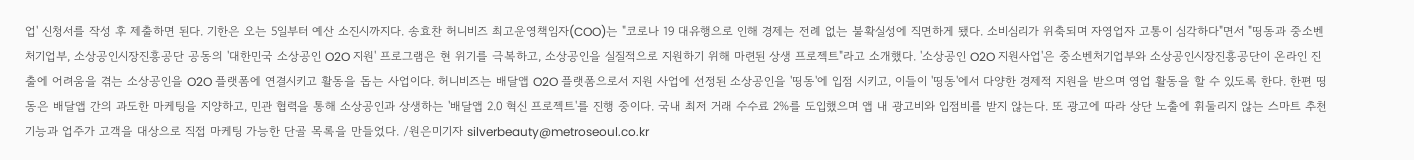업' 신청서를 작성 후 제출하면 된다. 기한은 오는 5일부터 예산 소진시까지다. 송효찬 허니비즈 최고운영책임자(COO)는 "코로나 19 대유행으로 인해 경제는 전례 없는 불확실성에 직면하게 됐다. 소비심리가 위축되며 자영업자 고통이 심각하다"면서 "띵동과 중소벤처기업부, 소상공인시장진흥공단 공동의 '대한민국 소상공인 O2O 지원' 프로그램은 현 위기를 극복하고, 소상공인을 실질적으로 지원하기 위해 마련된 상생 프로젝트"라고 소개했다. '소상공인 O2O 지원사업'은 중소벤처기업부와 소상공인시장진흥공단이 온라인 진출에 어려움을 겪는 소상공인을 O2O 플랫폼에 연결시키고 활동을 돕는 사업이다. 허니비즈는 배달앱 O2O 플랫폼으로서 지원 사업에 선정된 소상공인을 '띵동'에 입점 시키고, 이들이 '띵동'에서 다양한 경제적 지원을 받으며 영업 활동을 할 수 있도록 한다. 한편 띵동은 배달앱 간의 과도한 마케팅을 지양하고, 민관 협력을 통해 소상공인과 상생하는 '배달앱 2.0 혁신 프로젝트'를 진행 중이다. 국내 최저 거래 수수료 2%를 도입했으며 앱 내 광고비와 입점비를 받지 않는다. 또 광고에 따라 상단 노출에 휘둘리지 않는 스마트 추천 기능과 업주가 고객을 대상으로 직접 마케팅 가능한 단골 목록을 만들었다. /원은미기자 silverbeauty@metroseoul.co.kr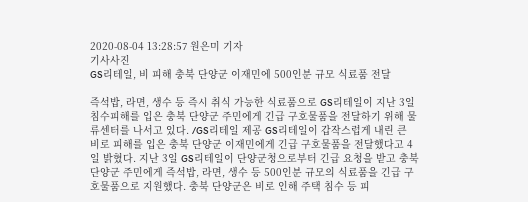2020-08-04 13:28:57 원은미 기자
기사사진
GS리테일, 비 피해 충북 단양군 이재민에 500인분 규모 식료품 전달

즉석밥, 라면, 생수 등 즉시 취식 가능한 식료품으로 GS리테일이 지난 3일 침수피해를 입은 충북 단양군 주민에게 긴급 구호물품을 전달하기 위해 물류센터를 나서고 있다. /GS리테일 제공 GS리테일이 갑작스럽게 내린 큰 비로 피해를 입은 충북 단양군 이재민에게 긴급 구호물품을 전달했다고 4일 밝혔다. 지난 3일 GS리테일이 단양군청으로부터 긴급 요청을 받고 충북 단양군 주민에게 즉석밥, 라면, 생수 등 500인분 규모의 식료품을 긴급 구호물품으로 지원했다. 충북 단양군은 비로 인해 주택 침수 등 피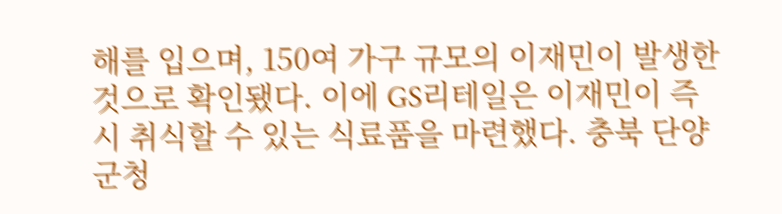해를 입으며, 150여 가구 규모의 이재민이 발생한 것으로 확인됐다. 이에 GS리테일은 이재민이 즉시 취식할 수 있는 식료품을 마련했다. 충북 단양군청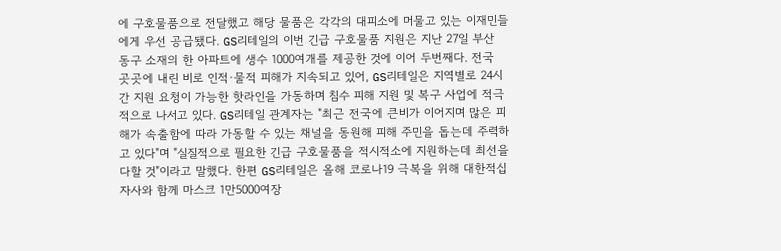에 구호물품으로 전달했고 해당 물품은 각각의 대피소에 머물고 있는 이재민들에게 우선 공급됐다. GS리테일의 이번 긴급 구호물품 지원은 지난 27일 부산 동구 소재의 한 아파트에 생수 1000여개를 제공한 것에 이어 두번째다. 전국 곳곳에 내린 비로 인적·물적 피해가 지속되고 있어, GS리테일은 지역별로 24시간 지원 요청이 가능한 핫라인을 가동하며 침수 피해 지원 및 복구 사업에 적극적으로 나서고 있다. GS리테일 관계자는 "최근 전국에 큰비가 이어지며 많은 피해가 속출함에 따라 가동할 수 있는 채널을 동원해 피해 주민을 돕는데 주력하고 있다"며 "실질적으로 필요한 긴급 구호물품을 적시적소에 지원하는데 최선을 다할 것"이라고 말했다. 한편 GS리테일은 올해 코로나19 극복을 위해 대한적십자사와 함께 마스크 1만5000여장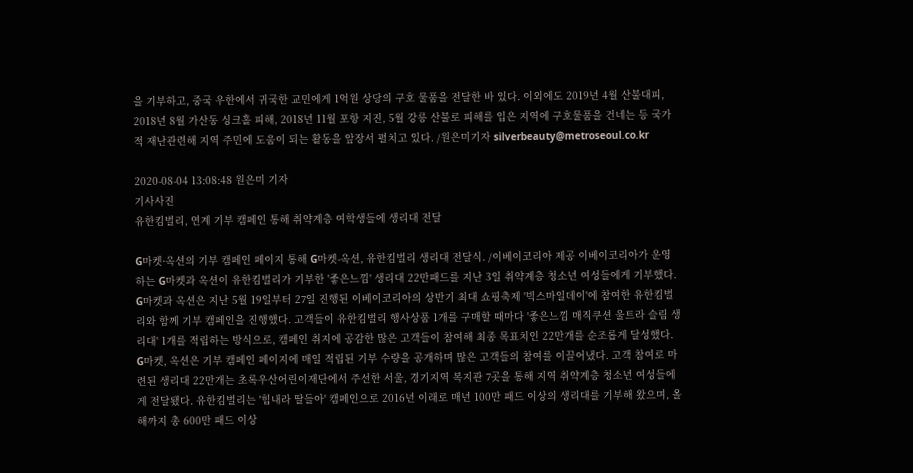을 기부하고, 중국 우한에서 귀국한 교민에게 1억원 상당의 구호 물품을 전달한 바 있다. 이외에도 2019년 4월 산불대피, 2018년 8월 가산동 싱크홀 피해, 2018년 11월 포항 지진, 5월 강릉 산불로 피해를 입은 지역에 구호물품을 건네는 등 국가적 재난관련해 지역 주민에 도움이 되는 활동을 앞장서 펼치고 있다. /원은미기자 silverbeauty@metroseoul.co.kr

2020-08-04 13:08:48 원은미 기자
기사사진
유한킴벌리, 연계 기부 캠페인 통해 취약계층 여학생들에 생리대 전달

G마켓·옥션의 기부 캠페인 페이지 통해 G마켓-옥션, 유한킴벌리 생리대 전달식. /이베이코리아 제공 이베이코리아가 운영하는 G마켓과 옥션이 유한킴벌리가 기부한 '좋은느낌' 생리대 22만패드를 지난 3일 취약계층 청소년 여성들에게 기부했다. G마켓과 옥션은 지난 5월 19일부터 27일 진행된 이베이코리아의 상반기 최대 쇼핑축제 '빅스마일데이'에 참여한 유한킴벌리와 함께 기부 캠페인을 진행했다. 고객들이 유한킴벌리 행사상품 1개를 구매할 때마다 '좋은느낌 매직쿠션 울트라 슬림 생리대' 1개를 적립하는 방식으로, 캠페인 취지에 공감한 많은 고객들이 참여해 최종 목표치인 22만개를 순조롭게 달성했다. G마켓, 옥션은 기부 캠페인 페이지에 매일 적립된 기부 수량을 공개하며 많은 고객들의 참여를 이끌어냈다. 고객 참여로 마련된 생리대 22만개는 초록우산어린이재단에서 주선한 서울, 경기지역 복지관 7곳을 통해 지역 취약계층 청소년 여성들에게 전달됐다. 유한킴벌리는 '힘내라 딸들아' 캠페인으로 2016년 이래로 매년 100만 패드 이상의 생리대를 기부해 왔으며, 올해까지 총 600만 패드 이상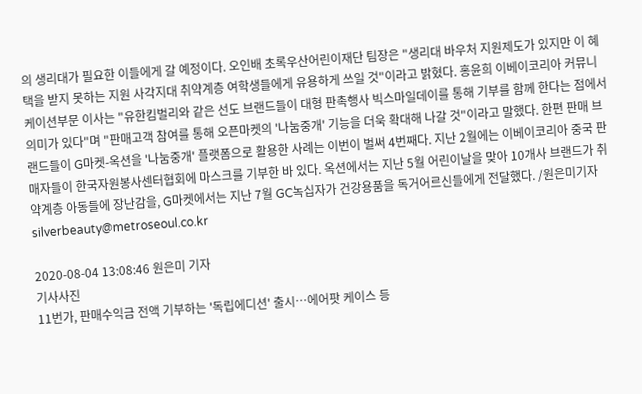의 생리대가 필요한 이들에게 갈 예정이다. 오인배 초록우산어린이재단 팀장은 "생리대 바우처 지원제도가 있지만 이 혜택을 받지 못하는 지원 사각지대 취약계층 여학생들에게 유용하게 쓰일 것"이라고 밝혔다. 홍윤희 이베이코리아 커뮤니케이션부문 이사는 "유한킴벌리와 같은 선도 브랜드들이 대형 판촉행사 빅스마일데이를 통해 기부를 함께 한다는 점에서 의미가 있다"며 "판매고객 참여를 통해 오픈마켓의 '나눔중개' 기능을 더욱 확대해 나갈 것"이라고 말했다. 한편 판매 브랜드들이 G마켓-옥션을 '나눔중개' 플랫폼으로 활용한 사례는 이번이 벌써 4번째다. 지난 2월에는 이베이코리아 중국 판매자들이 한국자원봉사센터협회에 마스크를 기부한 바 있다. 옥션에서는 지난 5월 어린이날을 맞아 10개사 브랜드가 취약계층 아동들에 장난감을, G마켓에서는 지난 7월 GC녹십자가 건강용품을 독거어르신들에게 전달했다. /원은미기자 silverbeauty@metroseoul.co.kr

2020-08-04 13:08:46 원은미 기자
기사사진
11번가, 판매수익금 전액 기부하는 '독립에디션' 출시…에어팟 케이스 등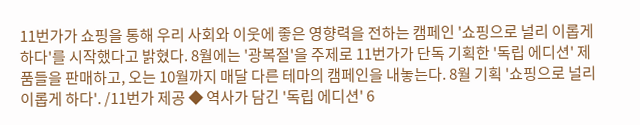11번가가 쇼핑을 통해 우리 사회와 이웃에 좋은 영향력을 전하는 캠페인 '쇼핑으로 널리 이롭게 하다'를 시작했다고 밝혔다. 8월에는 '광복절'을 주제로 11번가가 단독 기획한 '독립 에디션' 제품들을 판매하고, 오는 10월까지 매달 다른 테마의 캠페인을 내놓는다. 8월 기획 '쇼핑으로 널리 이롭게 하다'. /11번가 제공 ◆ 역사가 담긴 '독립 에디션' 6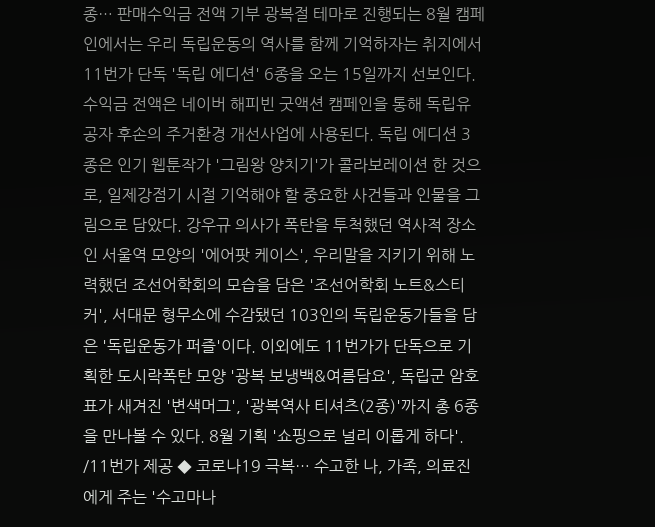종… 판매수익금 전액 기부 광복절 테마로 진행되는 8월 캠페인에서는 우리 독립운동의 역사를 함께 기억하자는 취지에서 11번가 단독 '독립 에디션' 6종을 오는 15일까지 선보인다. 수익금 전액은 네이버 해피빈 굿액션 캠페인을 통해 독립유공자 후손의 주거환경 개선사업에 사용된다. 독립 에디션 3종은 인기 웹툰작가 '그림왕 양치기'가 콜라보레이션 한 것으로, 일제강점기 시절 기억해야 할 중요한 사건들과 인물을 그림으로 담았다. 강우규 의사가 폭탄을 투척했던 역사적 장소인 서울역 모양의 '에어팟 케이스', 우리말을 지키기 위해 노력했던 조선어학회의 모습을 담은 '조선어학회 노트&스티커', 서대문 형무소에 수감됐던 103인의 독립운동가들을 담은 '독립운동가 퍼즐'이다. 이외에도 11번가가 단독으로 기획한 도시락폭탄 모양 '광복 보냉백&여름담요', 독립군 암호표가 새겨진 '변색머그', '광복역사 티셔츠(2종)'까지 총 6종을 만나볼 수 있다. 8월 기획 '쇼핑으로 널리 이롭게 하다'. /11번가 제공 ◆ 코로나19 극복… 수고한 나, 가족, 의료진에게 주는 '수고마나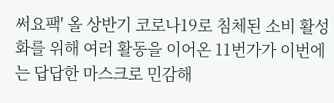써요팩' 올 상반기 코로나19로 침체된 소비 활성화를 위해 여러 활동을 이어온 11번가가 이번에는 답답한 마스크로 민감해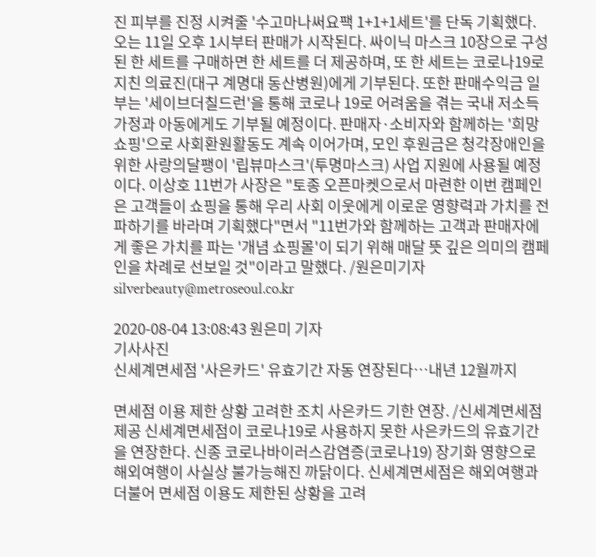진 피부를 진정 시켜줄 '수고마나써요팩 1+1+1세트'를 단독 기획했다. 오는 11일 오후 1시부터 판매가 시작된다. 싸이닉 마스크 10장으로 구성된 한 세트를 구매하면 한 세트를 더 제공하며, 또 한 세트는 코로나19로 지친 의료진(대구 계명대 동산병원)에게 기부된다. 또한 판매수익금 일부는 '세이브더칠드런'을 통해 코로나 19로 어려움을 겪는 국내 저소득 가정과 아동에게도 기부될 예정이다. 판매자·소비자와 함께하는 '희망쇼핑'으로 사회환원활동도 계속 이어가며, 모인 후원금은 청각장애인을 위한 사랑의달팽이 '립뷰마스크'(투명마스크) 사업 지원에 사용될 예정이다. 이상호 11번가 사장은 "토종 오픈마켓으로서 마련한 이번 캠페인은 고객들이 쇼핑을 통해 우리 사회 이웃에게 이로운 영향력과 가치를 전파하기를 바라며 기획했다"면서 "11번가와 함께하는 고객과 판매자에게 좋은 가치를 파는 '개념 쇼핑몰'이 되기 위해 매달 뜻 깊은 의미의 캠페인을 차례로 선보일 것"이라고 말했다. /원은미기자 silverbeauty@metroseoul.co.kr

2020-08-04 13:08:43 원은미 기자
기사사진
신세계면세점 '사은카드' 유효기간 자동 연장된다…내년 12월까지

면세점 이용 제한 상황 고려한 조치 사은카드 기한 연장. /신세계면세점 제공 신세계면세점이 코로나19로 사용하지 못한 사은카드의 유효기간을 연장한다. 신종 코로나바이러스감염증(코로나19) 장기화 영향으로 해외여행이 사실상 불가능해진 까닭이다. 신세계면세점은 해외여행과 더불어 면세점 이용도 제한된 상황을 고려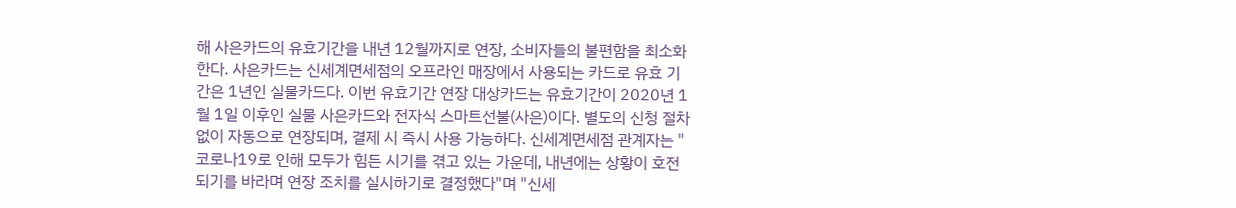해 사은카드의 유효기간을 내년 12월까지로 연장, 소비자들의 불편함을 최소화한다. 사은카드는 신세계면세점의 오프라인 매장에서 사용되는 카드로 유효 기간은 1년인 실물카드다. 이번 유효기간 연장 대상카드는 유효기간이 2020년 1월 1일 이후인 실물 사은카드와 전자식 스마트선불(사은)이다. 별도의 신청 절차 없이 자동으로 연장되며, 결제 시 즉시 사용 가능하다. 신세계면세점 관계자는 "코로나19로 인해 모두가 힘든 시기를 겪고 있는 가운데, 내년에는 상황이 호전되기를 바라며 연장 조치를 실시하기로 결정했다"며 "신세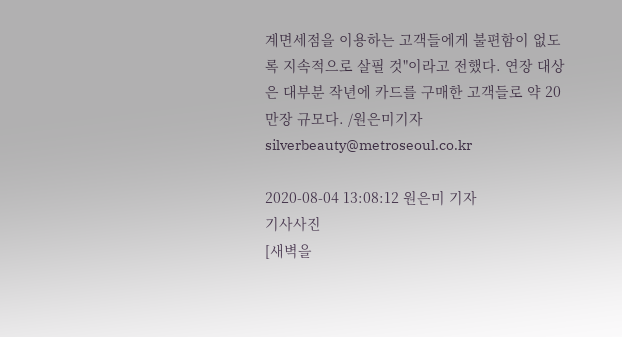계면세점을 이용하는 고객들에게 불편함이 없도록 지속적으로 살필 것"이라고 전했다. 연장 대상은 대부분 작년에 카드를 구매한 고객들로 약 20만장 규모다. /원은미기자 silverbeauty@metroseoul.co.kr

2020-08-04 13:08:12 원은미 기자
기사사진
[새벽을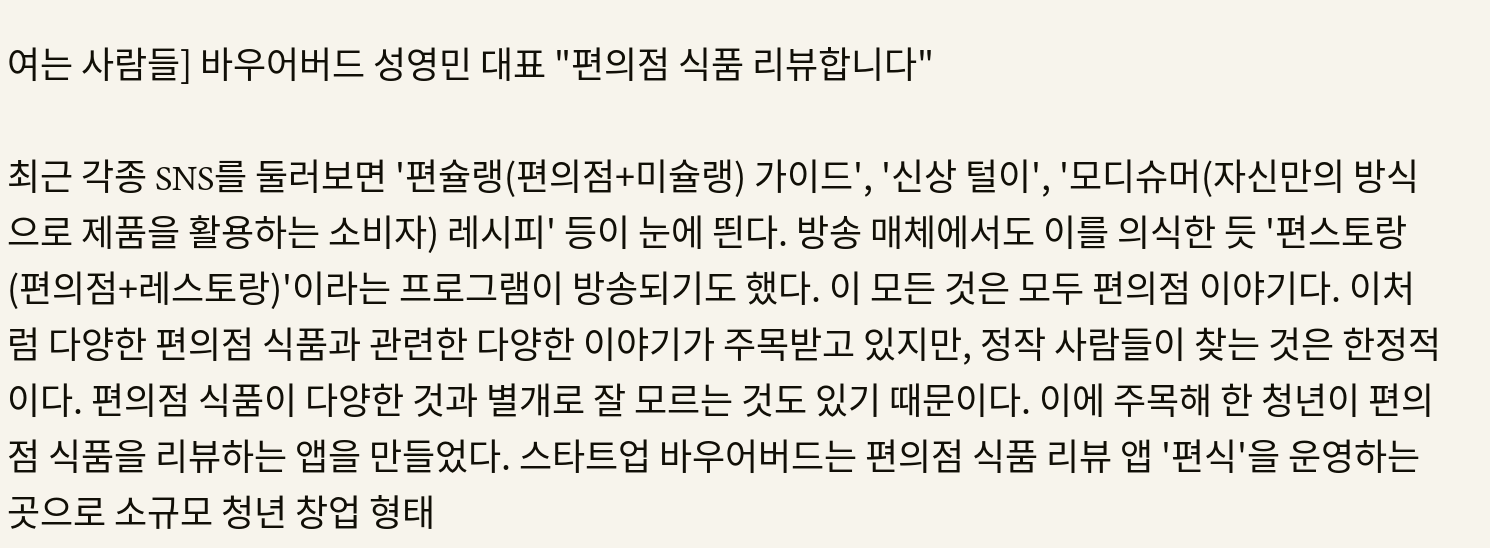여는 사람들] 바우어버드 성영민 대표 "편의점 식품 리뷰합니다"

최근 각종 SNS를 둘러보면 '편슐랭(편의점+미슐랭) 가이드', '신상 털이', '모디슈머(자신만의 방식으로 제품을 활용하는 소비자) 레시피' 등이 눈에 띈다. 방송 매체에서도 이를 의식한 듯 '편스토랑(편의점+레스토랑)'이라는 프로그램이 방송되기도 했다. 이 모든 것은 모두 편의점 이야기다. 이처럼 다양한 편의점 식품과 관련한 다양한 이야기가 주목받고 있지만, 정작 사람들이 찾는 것은 한정적이다. 편의점 식품이 다양한 것과 별개로 잘 모르는 것도 있기 때문이다. 이에 주목해 한 청년이 편의점 식품을 리뷰하는 앱을 만들었다. 스타트업 바우어버드는 편의점 식품 리뷰 앱 '편식'을 운영하는 곳으로 소규모 청년 창업 형태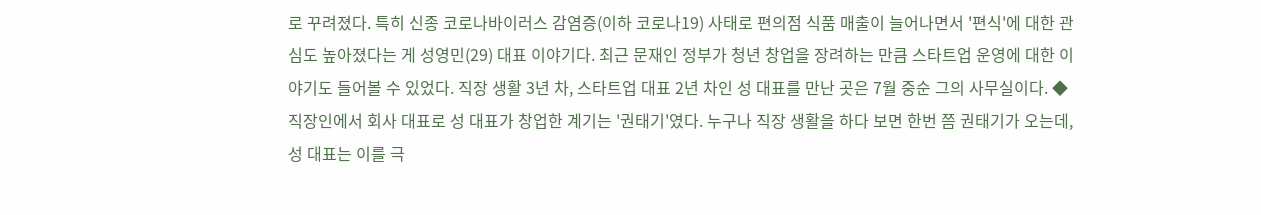로 꾸려졌다. 특히 신종 코로나바이러스 감염증(이하 코로나19) 사태로 편의점 식품 매출이 늘어나면서 '편식'에 대한 관심도 높아졌다는 게 성영민(29) 대표 이야기다. 최근 문재인 정부가 청년 창업을 장려하는 만큼 스타트업 운영에 대한 이야기도 들어볼 수 있었다. 직장 생활 3년 차, 스타트업 대표 2년 차인 성 대표를 만난 곳은 7월 중순 그의 사무실이다. ◆직장인에서 회사 대표로 성 대표가 창업한 계기는 '권태기'였다. 누구나 직장 생활을 하다 보면 한번 쯤 권태기가 오는데, 성 대표는 이를 극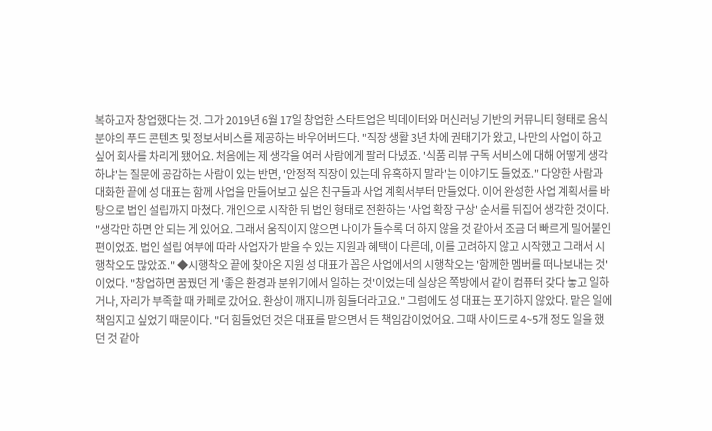복하고자 창업했다는 것. 그가 2019년 6월 17일 창업한 스타트업은 빅데이터와 머신러닝 기반의 커뮤니티 형태로 음식 분야의 푸드 콘텐츠 및 정보서비스를 제공하는 바우어버드다. "직장 생활 3년 차에 권태기가 왔고, 나만의 사업이 하고 싶어 회사를 차리게 됐어요. 처음에는 제 생각을 여러 사람에게 팔러 다녔죠. '식품 리뷰 구독 서비스에 대해 어떻게 생각하냐'는 질문에 공감하는 사람이 있는 반면, '안정적 직장이 있는데 유혹하지 말라'는 이야기도 들었죠." 다양한 사람과 대화한 끝에 성 대표는 함께 사업을 만들어보고 싶은 친구들과 사업 계획서부터 만들었다. 이어 완성한 사업 계획서를 바탕으로 법인 설립까지 마쳤다. 개인으로 시작한 뒤 법인 형태로 전환하는 '사업 확장 구상' 순서를 뒤집어 생각한 것이다. "생각만 하면 안 되는 게 있어요. 그래서 움직이지 않으면 나이가 들수록 더 하지 않을 것 같아서 조금 더 빠르게 밀어붙인 편이었죠. 법인 설립 여부에 따라 사업자가 받을 수 있는 지원과 혜택이 다른데, 이를 고려하지 않고 시작했고 그래서 시행착오도 많았죠." ◆시행착오 끝에 찾아온 지원 성 대표가 꼽은 사업에서의 시행착오는 '함께한 멤버를 떠나보내는 것'이었다. "창업하면 꿈꿨던 게 '좋은 환경과 분위기에서 일하는 것'이었는데 실상은 쪽방에서 같이 컴퓨터 갖다 놓고 일하거나, 자리가 부족할 때 카페로 갔어요. 환상이 깨지니까 힘들더라고요." 그럼에도 성 대표는 포기하지 않았다. 맡은 일에 책임지고 싶었기 때문이다. "더 힘들었던 것은 대표를 맡으면서 든 책임감이었어요. 그때 사이드로 4~5개 정도 일을 했던 것 같아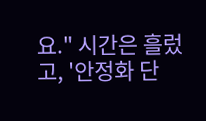요." 시간은 흘렀고, '안정화 단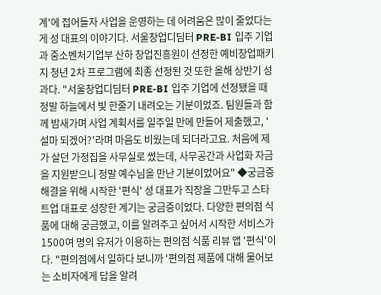계'에 접어들자 사업을 운영하는 데 어려움은 많이 줄었다는 게 성 대표의 이야기다. 서울창업디딤터 PRE-BI 입주 기업과 중소벤처기업부 산하 창업진흥원이 선정한 예비창업패키지 청년 2차 프로그램에 최종 선정된 것 또한 올해 상반기 성과다. "서울창업디딤터 PRE-BI 입주 기업에 선정됐을 때 정말 하늘에서 빛 한줄기 내려오는 기분이었죠. 팀원들과 함께 밤새가며 사업 계획서를 일주일 만에 만들어 제출했고, '설마 되겠어?'라며 마음도 비웠는데 되더라고요. 처음에 제가 살던 가정집을 사무실로 썼는데, 사무공간과 사업화 자금을 지원받으니 정말 예수님을 만난 기분이었어요" ◆궁금증 해결을 위해 시작한 '편식' 성 대표가 직장을 그만두고 스타트업 대표로 성장한 계기는 궁금증이었다. 다양한 편의점 식품에 대해 궁금했고, 이를 알려주고 싶어서 시작한 서비스가 1500여 명의 유저가 이용하는 편의점 식품 리뷰 앱 '편식'이다. "편의점에서 일하다 보니까 '편의점 제품에 대해 물어보는 소비자에게 답을 알려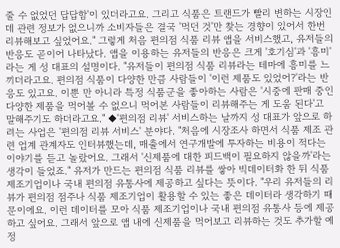줄 수 없었던 답답함'이 있더라고요. 그리고 식품은 트랜드가 빨리 변하는 시장인데 관련 정보가 없으니까 소비자들은 결국 '먹던 것'만 찾는 경향이 있어서 한번 리뷰해보고 싶었어요." 그렇게 처음 편의점 식품 리뷰 앱을 서비스했고, 유저들의 반응도 곧이어 나타났다. 앱을 이용하는 유저들의 반응은 크게 '호기심'과 '흥미'라는 게 성 대표의 설명이다. "유저들이 편의점 식품 리뷰라는 테마에 흥미를 느끼더라고요. 편의점 식품이 다양한 만큼 사람들이 '이런 제품도 있었어?'라는 반응도 있고요. 이뿐 만 아니라 특정 식품군을 좋아하는 사람은 '시중에 판매 중인 다양한 제품을 먹어볼 수 없으니 먹어본 사람들이 리뷰해주는 게 도움 된다'고 말해주기도 하더라고요." ◆'편의점 리뷰' 서비스하는 날까지 성 대표가 앞으로 하려는 사업은 '편의점 리뷰 서비스' 분야다. "처음에 시장조사 하면서 식품 제조 관련 업계 관계자도 인터뷰했는데, 매출에서 연구개발에 투자하는 비용이 적다는 이야기를 듣고 놀랐어요. 그래서 '신제품에 대한 피드백이 필요하지 않을까'라는 생각이 들었죠." 유저가 만드는 편의점 식품 리뷰를 쌓아 빅데이터화 한 뒤 식품 제조기업이나 국내 편의점 유통사에 제공하고 싶다는 뜻이다. "우리 유저들의 리뷰가 편의점 점주나 식품 제조기업이 활용할 수 있는 좋은 데이터라 생각하기 때문이에요. 이런 데이터를 모아 식품 제조기업이나 국내 편의점 유통사 등에 제공하고 싶어요. 그래서 앞으로 앱 내에 신제품을 먹어보고 리뷰하는 것도 추가할 예정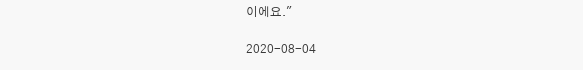이에요."

2020-08-04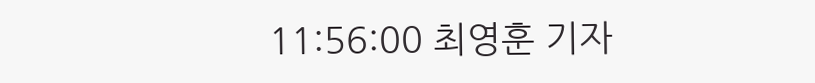11:56:00 최영훈 기자